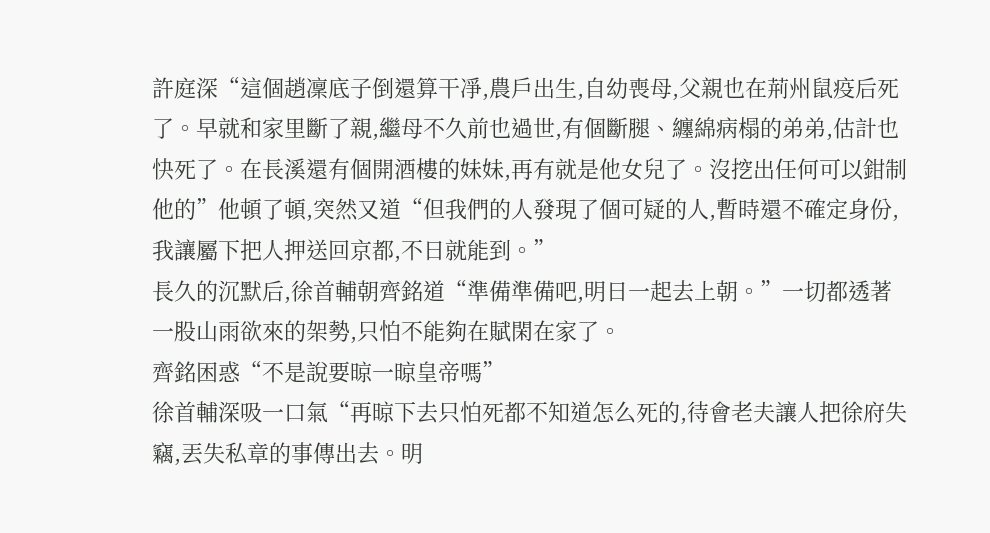許庭深“這個趙凜底子倒還算干凈,農戶出生,自幼喪母,父親也在荊州鼠疫后死了。早就和家里斷了親,繼母不久前也過世,有個斷腿、纏綿病榻的弟弟,估計也快死了。在長溪還有個開酒樓的妹妹,再有就是他女兒了。沒挖出任何可以鉗制他的”他頓了頓,突然又道“但我們的人發現了個可疑的人,暫時還不確定身份,我讓屬下把人押送回京都,不日就能到。”
長久的沉默后,徐首輔朝齊銘道“準備準備吧,明日一起去上朝。”一切都透著一股山雨欲來的架勢,只怕不能夠在賦閑在家了。
齊銘困惑“不是說要晾一晾皇帝嗎”
徐首輔深吸一口氣“再晾下去只怕死都不知道怎么死的,待會老夫讓人把徐府失竊,丟失私章的事傳出去。明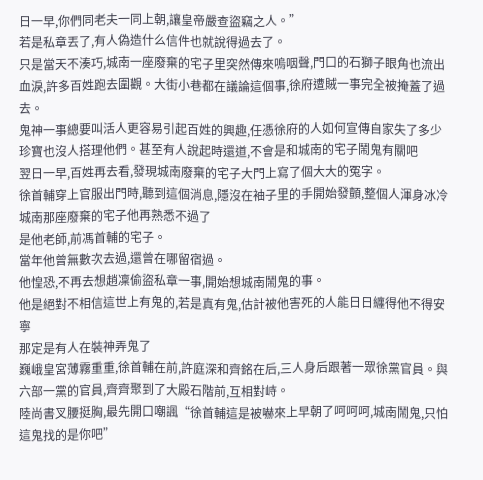日一早,你們同老夫一同上朝,讓皇帝嚴查盜竊之人。”
若是私章丟了,有人偽造什么信件也就說得過去了。
只是當天不湊巧,城南一座廢棄的宅子里突然傳來嗚咽聲,門口的石獅子眼角也流出血淚,許多百姓跑去圍觀。大街小巷都在議論這個事,徐府遭賊一事完全被掩蓋了過去。
鬼神一事總要叫活人更容易引起百姓的興趣,任憑徐府的人如何宣傳自家失了多少珍寶也沒人搭理他們。甚至有人說起時還道,不會是和城南的宅子鬧鬼有關吧
翌日一早,百姓再去看,發現城南廢棄的宅子大門上寫了個大大的冤字。
徐首輔穿上官服出門時,聽到這個消息,隱沒在袖子里的手開始發顫,整個人渾身冰冷城南那座廢棄的宅子他再熟悉不過了
是他老師,前馮首輔的宅子。
當年他曾無數次去過,還曾在哪留宿過。
他惶恐,不再去想趙凜偷盜私章一事,開始想城南鬧鬼的事。
他是絕對不相信這世上有鬼的,若是真有鬼,估計被他害死的人能日日纏得他不得安寧
那定是有人在裝神弄鬼了
巍峨皇宮薄霧重重,徐首輔在前,許庭深和齊銘在后,三人身后跟著一眾徐黨官員。與六部一黨的官員,齊齊聚到了大殿石階前,互相對峙。
陸尚書叉腰挺胸,最先開口嘲諷“徐首輔這是被嚇來上早朝了呵呵呵,城南鬧鬼,只怕這鬼找的是你吧”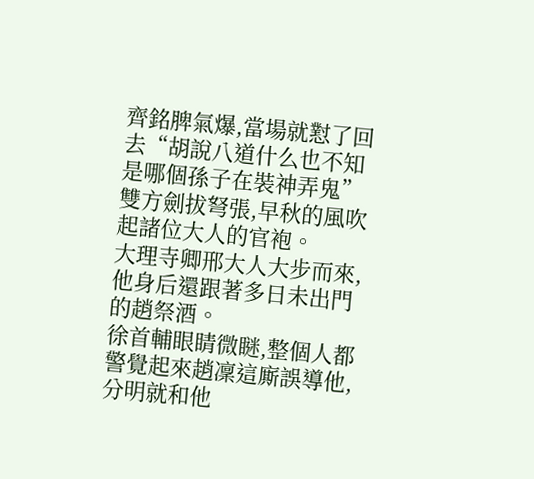齊銘脾氣爆,當場就懟了回去“胡說八道什么也不知是哪個孫子在裝神弄鬼”
雙方劍拔弩張,早秋的風吹起諸位大人的官袍。
大理寺卿邢大人大步而來,他身后還跟著多日未出門的趙祭酒。
徐首輔眼睛微瞇,整個人都警覺起來趙凜這廝誤導他,分明就和他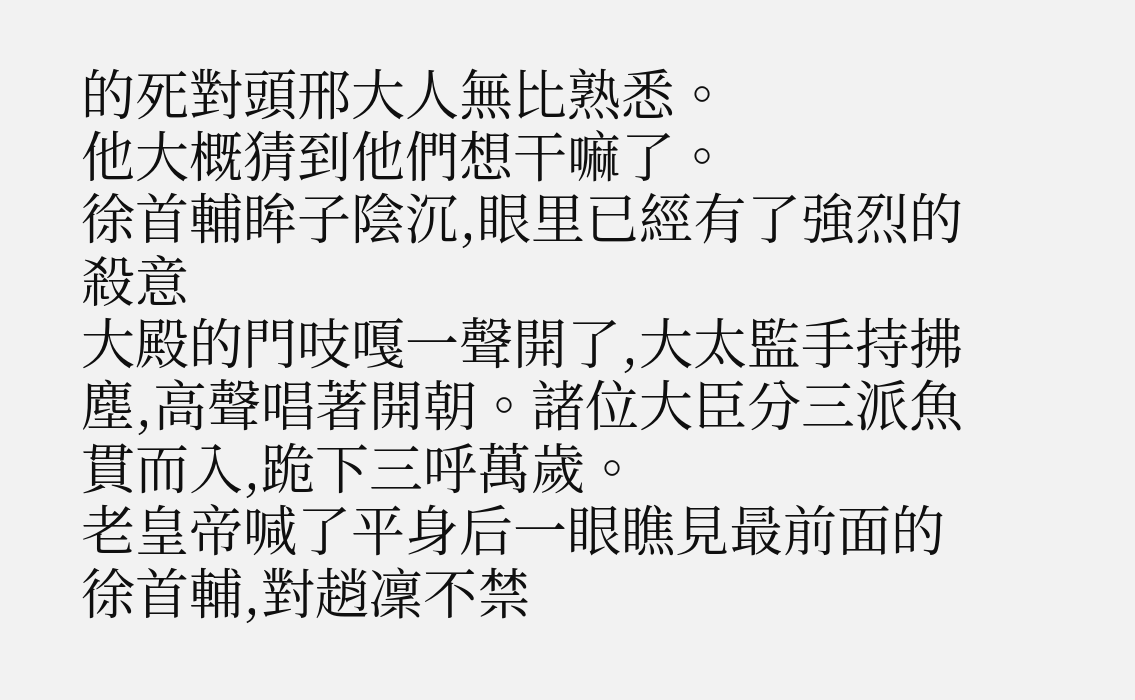的死對頭邢大人無比熟悉。
他大概猜到他們想干嘛了。
徐首輔眸子陰沉,眼里已經有了強烈的殺意
大殿的門吱嘎一聲開了,大太監手持拂塵,高聲唱著開朝。諸位大臣分三派魚貫而入,跪下三呼萬歲。
老皇帝喊了平身后一眼瞧見最前面的徐首輔,對趙凜不禁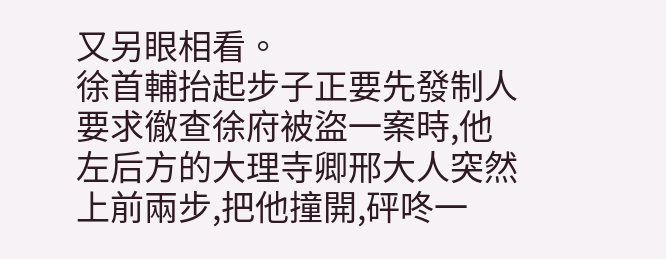又另眼相看。
徐首輔抬起步子正要先發制人要求徹查徐府被盜一案時,他左后方的大理寺卿邢大人突然上前兩步,把他撞開,砰咚一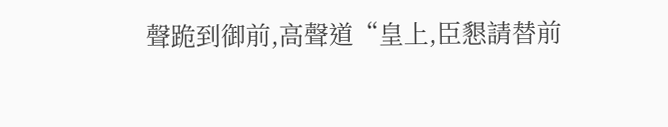聲跪到御前,高聲道“皇上,臣懇請替前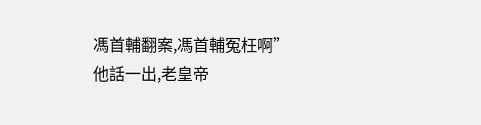馮首輔翻案,馮首輔冤枉啊”
他話一出,老皇帝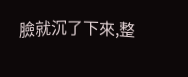臉就沉了下來,整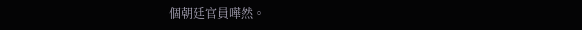個朝廷官員嘩然。